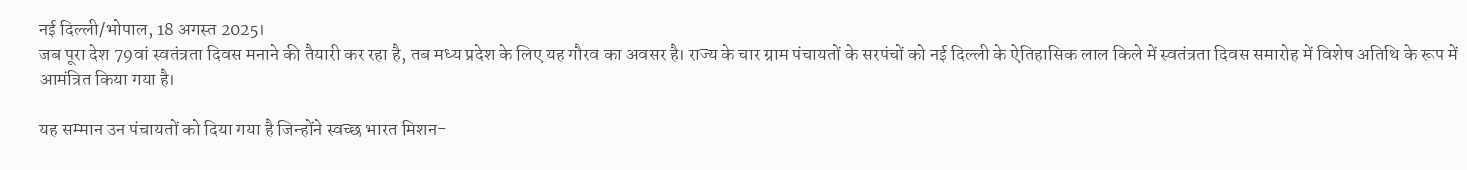नई दिल्ली/भोपाल, 18 अगस्त 2025।
जब पूरा देश 79वां स्वतंत्रता दिवस मनाने की तैयारी कर रहा है, तब मध्य प्रदेश के लिए यह गौरव का अवसर है। राज्य के चार ग्राम पंचायतों के सरपंचों को नई दिल्ली के ऐतिहासिक लाल किले में स्वतंत्रता दिवस समारोह में विशेष अतिथि के रूप में आमंत्रित किया गया है।

यह सम्मान उन पंचायतों को दिया गया है जिन्होंने स्वच्छ भारत मिशन-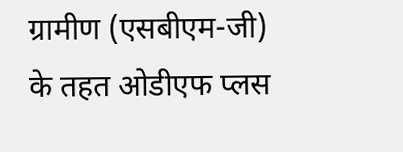ग्रामीण (एसबीएम-जी) के तहत ओडीएफ प्लस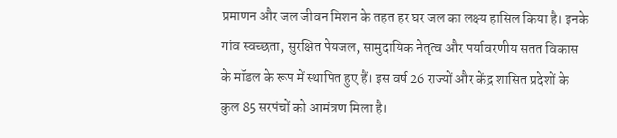प्रमाणन और जल जीवन मिशन के तहत हर घर जल का लक्ष्य हासिल किया है। इनके गांव स्वच्छता, सुरक्षित पेयजल, सामुदायिक नेतृत्व और पर्यावरणीय सतत विकास के मॉडल के रूप में स्थापित हुए हैं। इस वर्ष 26 राज्यों और केंद्र शासित प्रदेशों के कुल 85 सरपंचों को आमंत्रण मिला है।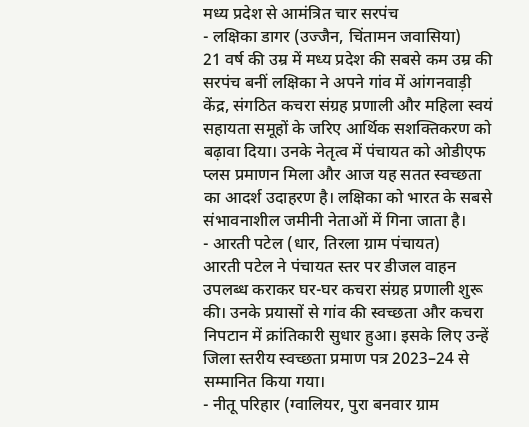मध्य प्रदेश से आमंत्रित चार सरपंच
- लक्षिका डागर (उज्जैन, चिंतामन जवासिया)
21 वर्ष की उम्र में मध्य प्रदेश की सबसे कम उम्र की सरपंच बनीं लक्षिका ने अपने गांव में आंगनवाड़ी केंद्र, संगठित कचरा संग्रह प्रणाली और महिला स्वयं सहायता समूहों के जरिए आर्थिक सशक्तिकरण को बढ़ावा दिया। उनके नेतृत्व में पंचायत को ओडीएफ प्लस प्रमाणन मिला और आज यह सतत स्वच्छता का आदर्श उदाहरण है। लक्षिका को भारत के सबसे संभावनाशील जमीनी नेताओं में गिना जाता है।
- आरती पटेल (धार, तिरला ग्राम पंचायत)
आरती पटेल ने पंचायत स्तर पर डीजल वाहन उपलब्ध कराकर घर-घर कचरा संग्रह प्रणाली शुरू की। उनके प्रयासों से गांव की स्वच्छता और कचरा निपटान में क्रांतिकारी सुधार हुआ। इसके लिए उन्हें जिला स्तरीय स्वच्छता प्रमाण पत्र 2023–24 से सम्मानित किया गया।
- नीतू परिहार (ग्वालियर, पुरा बनवार ग्राम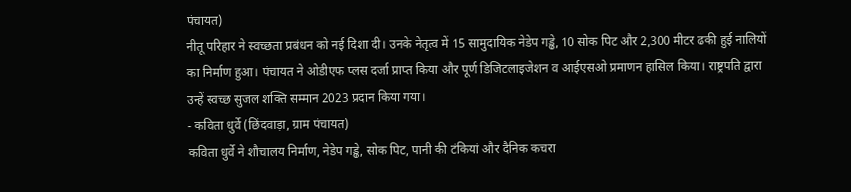पंचायत)
नीतू परिहार ने स्वच्छता प्रबंधन को नई दिशा दी। उनके नेतृत्व में 15 सामुदायिक नेडेप गड्ढे, 10 सोक पिट और 2,300 मीटर ढकी हुई नालियों का निर्माण हुआ। पंचायत ने ओडीएफ प्लस दर्जा प्राप्त किया और पूर्ण डिजिटलाइजेशन व आईएसओ प्रमाणन हासिल किया। राष्ट्रपति द्वारा उन्हें स्वच्छ सुजल शक्ति सम्मान 2023 प्रदान किया गया।
- कविता धुर्वे (छिंदवाड़ा, ग्राम पंचायत)
कविता धुर्वे ने शौचालय निर्माण, नेडेप गड्ढे, सोक पिट, पानी की टंकियां और दैनिक कचरा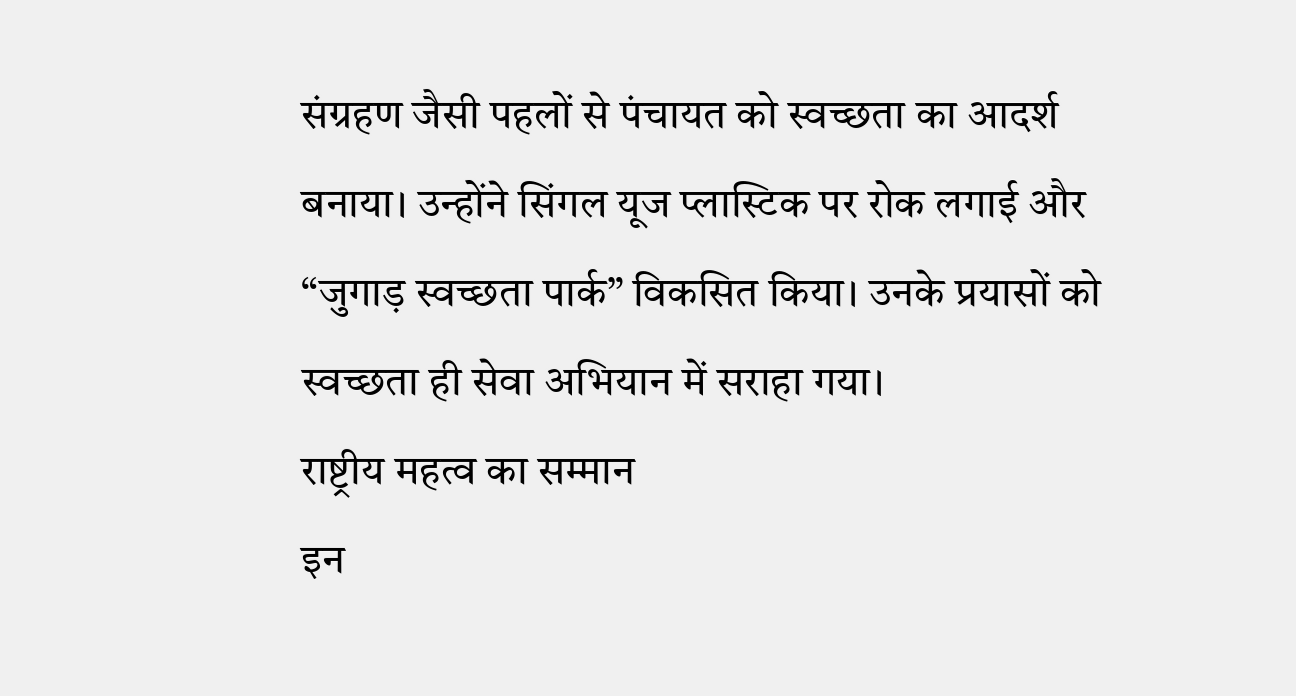संग्रहण जैसी पहलों से पंचायत को स्वच्छता का आदर्श बनाया। उन्होंने सिंगल यूज प्लास्टिक पर रोक लगाई और “जुगाड़ स्वच्छता पार्क” विकसित किया। उनके प्रयासों को स्वच्छता ही सेवा अभियान में सराहा गया।
राष्ट्रीय महत्व का सम्मान
इन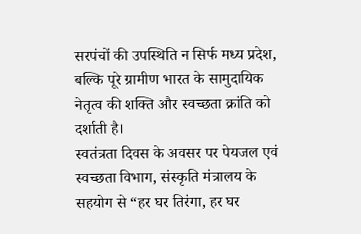सरपंचों की उपस्थिति न सिर्फ मध्य प्रदेश, बल्कि पूरे ग्रामीण भारत के सामुदायिक नेतृत्व की शक्ति और स्वच्छता क्रांति को दर्शाती है।
स्वतंत्रता दिवस के अवसर पर पेयजल एवं स्वच्छता विभाग, संस्कृति मंत्रालय के सहयोग से “हर घर तिरंगा, हर घर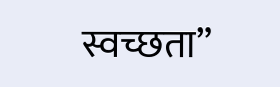स्वच्छता”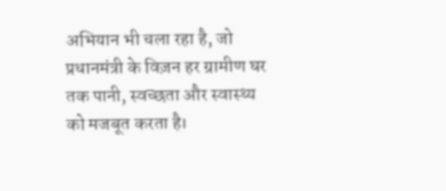अभियान भी चला रहा है, जो प्रधानमंत्री के विज़न हर ग्रामीण घर तक पानी, स्वच्छता और स्वास्थ्य को मजबूत करता है।